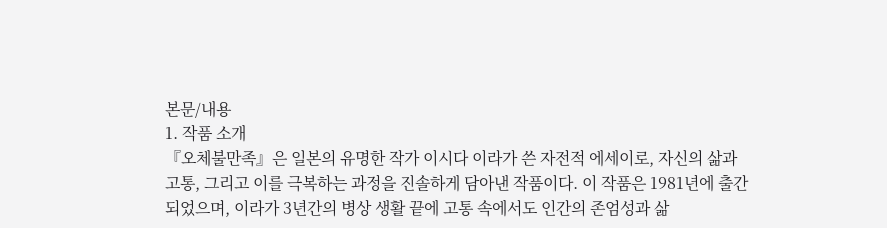본문/내용
1. 작품 소개
『오체불만족』은 일본의 유명한 작가 이시다 이라가 쓴 자전적 에세이로, 자신의 삶과 고통, 그리고 이를 극복하는 과정을 진솔하게 담아낸 작품이다. 이 작품은 1981년에 출간되었으며, 이라가 3년간의 병상 생활 끝에 고통 속에서도 인간의 존엄성과 삶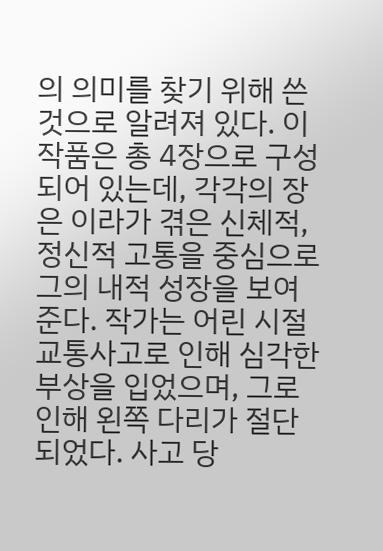의 의미를 찾기 위해 쓴 것으로 알려져 있다. 이 작품은 총 4장으로 구성되어 있는데, 각각의 장은 이라가 겪은 신체적, 정신적 고통을 중심으로 그의 내적 성장을 보여준다. 작가는 어린 시절 교통사고로 인해 심각한 부상을 입었으며, 그로 인해 왼쪽 다리가 절단되었다. 사고 당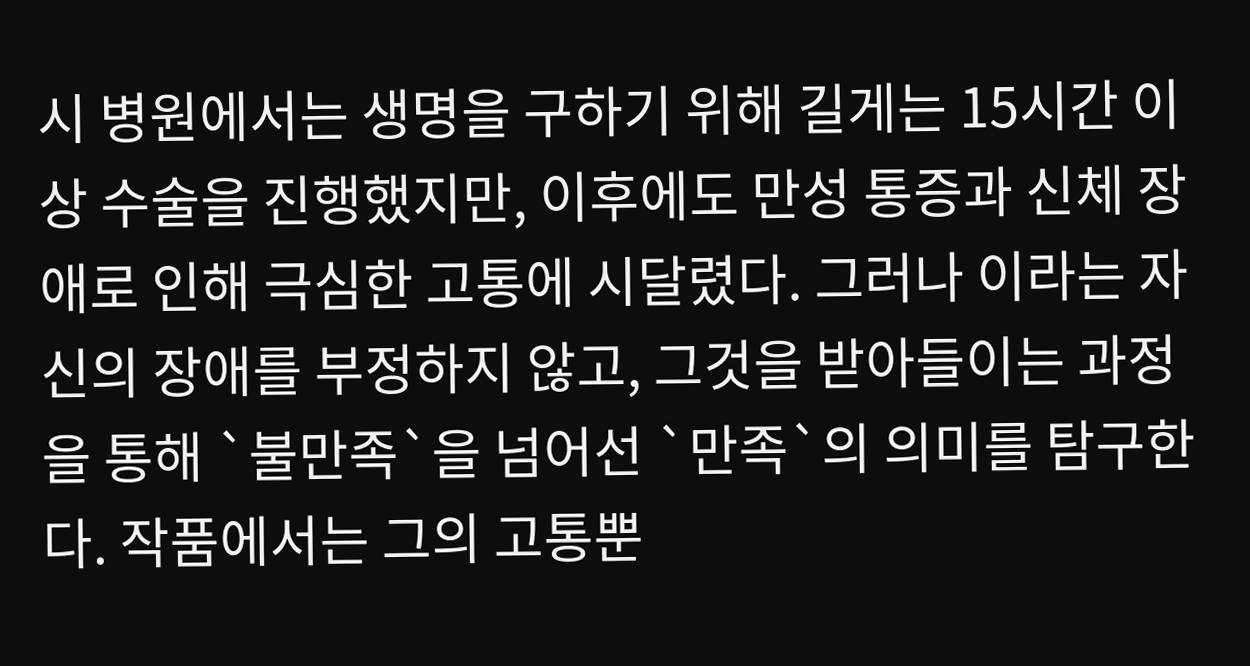시 병원에서는 생명을 구하기 위해 길게는 15시간 이상 수술을 진행했지만, 이후에도 만성 통증과 신체 장애로 인해 극심한 고통에 시달렸다. 그러나 이라는 자신의 장애를 부정하지 않고, 그것을 받아들이는 과정을 통해 `불만족`을 넘어선 `만족`의 의미를 탐구한다. 작품에서는 그의 고통뿐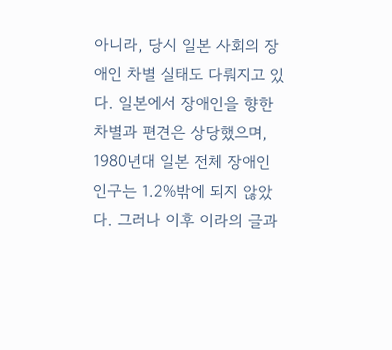아니라, 당시 일본 사회의 장애인 차별 실태도 다뤄지고 있다. 일본에서 장애인을 향한 차별과 편견은 상당했으며, 1980년대 일본 전체 장애인 인구는 1.2%밖에 되지 않았다. 그러나 이후 이라의 글과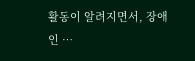활동이 알려지면서, 장애인 …